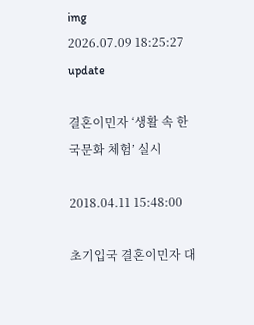img
2026.07.09 18:25:27 update

결혼이민자 ‘생활 속 한국문화 체험’ 실시

2018.04.11 15:48:00

초기입국 결혼이민자 대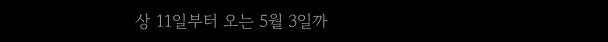상 11일부터 오는 5월 3일까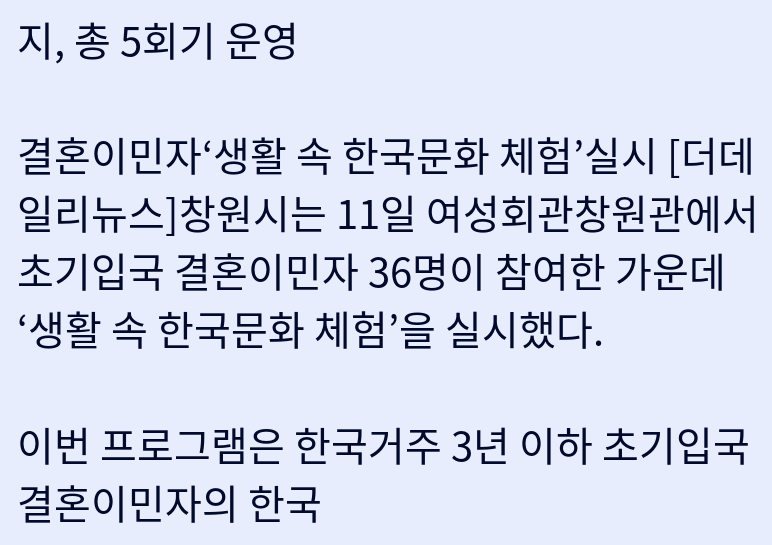지, 총 5회기 운영

결혼이민자‘생활 속 한국문화 체험’실시 [더데일리뉴스]창원시는 11일 여성회관창원관에서 초기입국 결혼이민자 36명이 참여한 가운데 ‘생활 속 한국문화 체험’을 실시했다.

이번 프로그램은 한국거주 3년 이하 초기입국 결혼이민자의 한국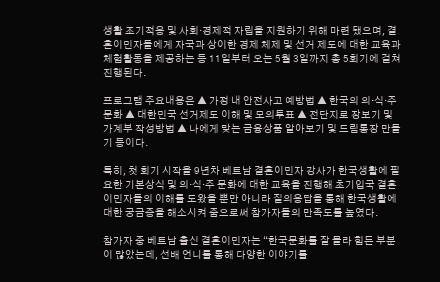생활 조기적응 및 사회·경제적 자립을 지원하기 위해 마련 됐으며, 결혼이민자들에게 자국과 상이한 경제 체제 및 선거 제도에 대한 교육과 체험활동을 제공하는 등 11일부터 오는 5월 3일까지 총 5회기에 걸쳐 진행된다.

프로그램 주요내용은 ▲ 가정 내 안전사고 예방법 ▲ 한국의 의·식·주 문화 ▲ 대한민국 선거제도 이해 및 모의투표 ▲ 전단지로 장보기 및 가계부 작성방법 ▲ 나에게 맞는 금융상품 알아보기 및 드림통장 만들기 등이다.

특히, 첫 회기 시작을 9년차 베트남 결혼이민자 강사가 한국생활에 필요한 기본상식 및 의·식·주 문화에 대한 교육을 진행해 초기입국 결혼이민자들의 이해를 도왔을 뿐만 아니라 질의응답을 통해 한국생활에 대한 궁금증을 해소시켜 줌으로써 참가자들의 만족도를 높였다.

참가자 중 베트남 출신 결혼이민자는 “한국문화를 잘 몰라 힘든 부분이 많았는데, 선배 언니를 통해 다양한 이야기를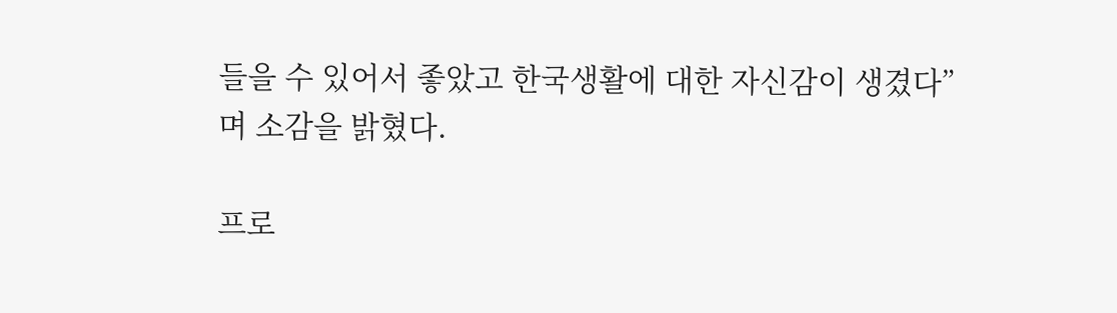들을 수 있어서 좋았고 한국생활에 대한 자신감이 생겼다”며 소감을 밝혔다.

프로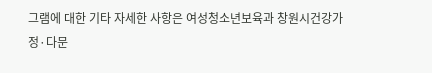그램에 대한 기타 자세한 사항은 여성청소년보육과 창원시건강가정·다문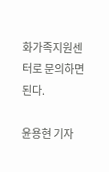화가족지원센터로 문의하면 된다.

윤용현 기자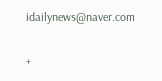idailynews@naver.com

+